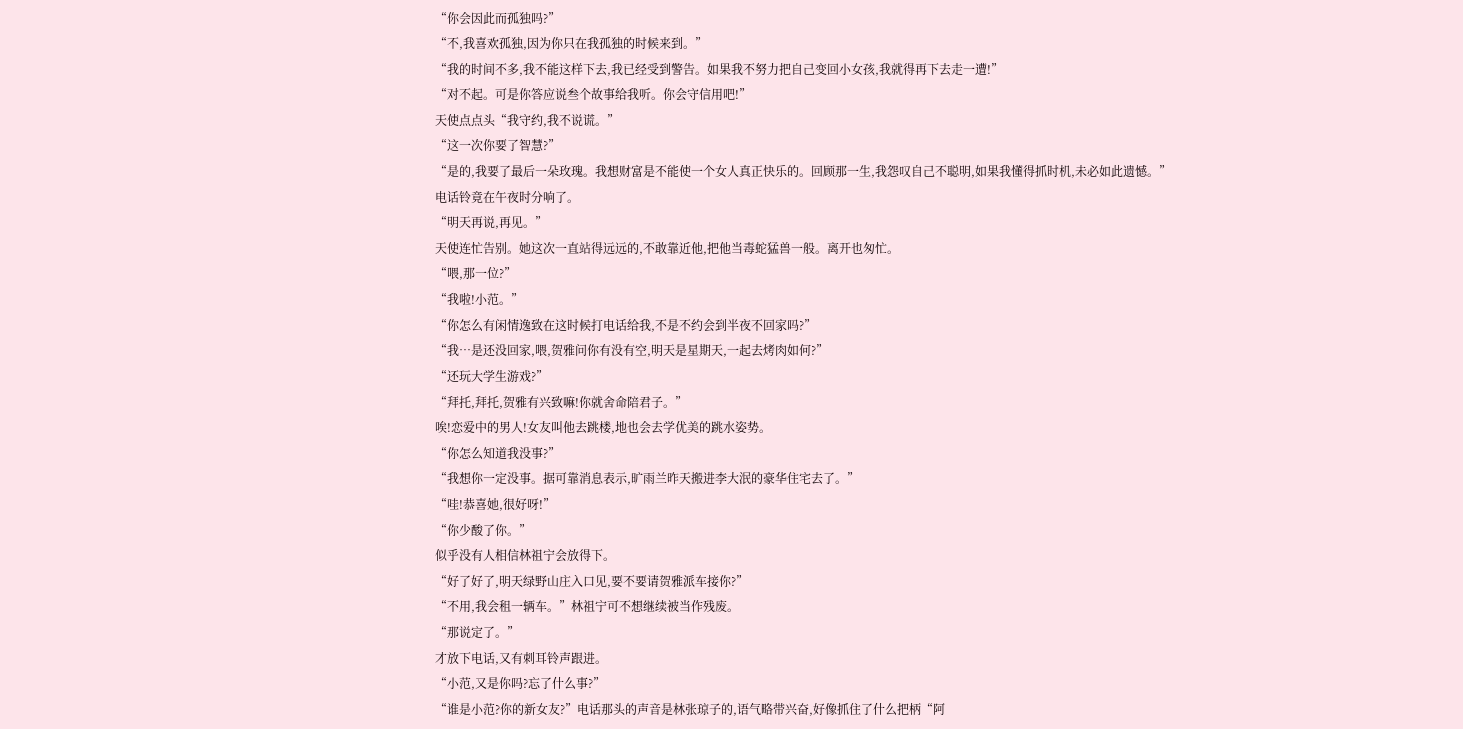“你会因此而孤独吗?”
“不,我喜欢孤独,因为你只在我孤独的时候来到。”
“我的时间不多,我不能这样下去,我已经受到警告。如果我不努力把自己变回小女孩,我就得再下去走一遭!”
“对不起。可是你答应说叁个故事给我听。你会守信用吧!”
天使点点头“我守约,我不说谎。”
“这一次你要了智慧?”
“是的,我要了最后一朵玫瑰。我想财富是不能使一个女人真正快乐的。回顾那一生,我怨叹自己不聪明,如果我懂得抓时机,未必如此遗憾。”
电话铃竟在午夜时分响了。
“明天再说,再见。”
天使连忙告别。她这次一直站得远远的,不敢靠近他,把他当毒蛇猛兽一般。离开也匆忙。
“喂,那一位?”
“我啦!小范。”
“你怎么有闲情逸致在这时候打电话给我,不是不约会到半夜不回家吗?”
“我…是还没回家,喂,贺雅问你有没有空,明天是星期天,一起去烤肉如何?”
“还玩大学生游戏?”
“拜托,拜托,贺雅有兴致嘛!你就舍命陪君子。”
唉!恋爱中的男人!女友叫他去跳楼,地也会去学优美的跳水姿势。
“你怎么知道我没事?”
“我想你一定没事。据可靠消息表示,旷雨兰昨天搬进李大泯的豪华住宅去了。”
“哇!恭喜她,很好呀!”
“你少酸了你。”
似乎没有人相信林祖宁会放得下。
“好了好了,明天绿野山庄入口见,要不要请贺雅派车接你?”
“不用,我会租一辆车。”林祖宁可不想继续被当作残废。
“那说定了。”
才放下电话,又有刺耳铃声跟进。
“小范,又是你吗?忘了什么事?”
“谁是小范?你的新女友?”电话那头的声音是林张琼子的,语气略带兴奋,好像抓住了什么把柄“阿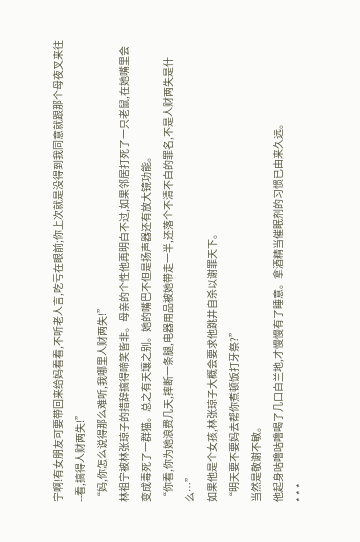宁啊!有女朋友可要带回来给妈看看,不听老人言,吃亏在眼前;你上次就是没得到我同意就跟那个母夜叉来往--看,搞得人财两失!”
“妈,你怎么说得那么难听,我哪里人财两失!”
林祖宁被林张琼子的措辞搞得啼笑皆非。母亲的个性他再明白不过,如果邻居打死了一只老鼠,在她嘴里会变成毒死了一群猫。总之有天壤之别。她的嘴巴不但是扬声器还有放大镜功能。
“你看,你为她浪费几天,摔断一条腿,电器用品被她带走一半,还落个不清不白的罪名,不是人财两失是什么…”
如果他是个女孩,林张琼子大概会要求他跳井自杀以谢罪天下。
“明天要不要妈去帮你煮顿饭打牙祭?”
当然是敬谢不敏。
他起身咕噜咕噜喝了几口白兰地,才慢慢有了睡意。拿酒精当催眠剂的习惯已由来久远。
* * *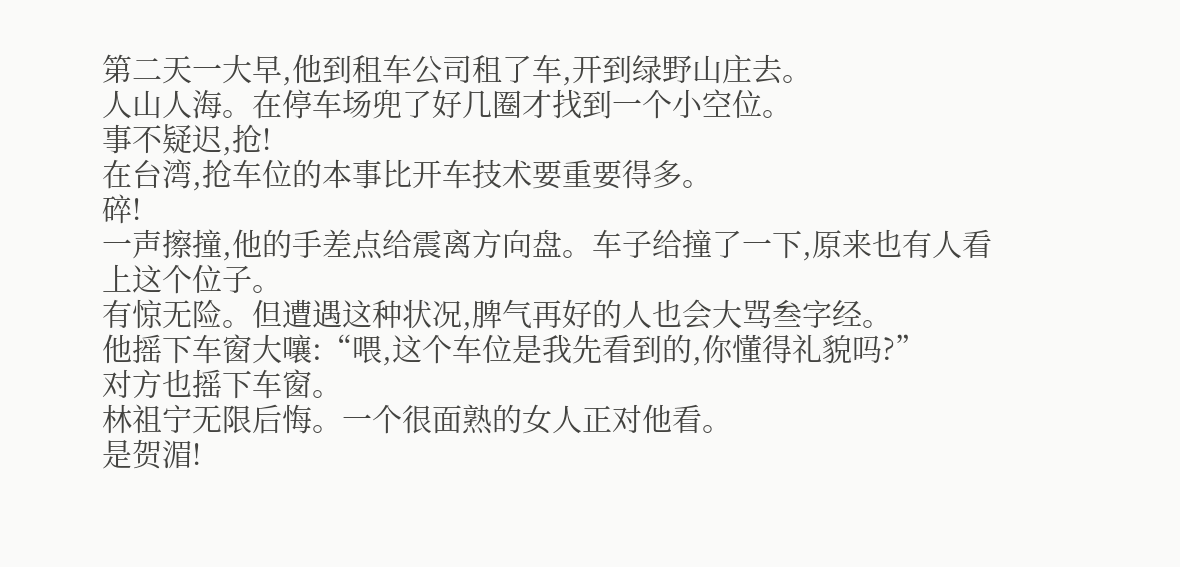第二天一大早,他到租车公司租了车,开到绿野山庄去。
人山人海。在停车场兜了好几圈才找到一个小空位。
事不疑迟,抢!
在台湾,抢车位的本事比开车技术要重要得多。
碎!
一声擦撞,他的手差点给震离方向盘。车子给撞了一下,原来也有人看上这个位子。
有惊无险。但遭遇这种状况,脾气再好的人也会大骂叁字经。
他摇下车窗大嚷:“喂,这个车位是我先看到的,你懂得礼貌吗?”
对方也摇下车窗。
林祖宁无限后悔。一个很面熟的女人正对他看。
是贺湄!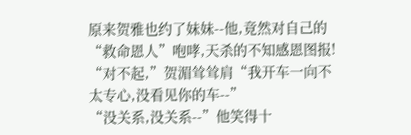原来贺雅也约了妹妹--他,竟然对自己的“救命恩人”咆哮,天杀的不知感恩图报!
“对不起,”贺湄耸耸肩“我开车一向不太专心,没看见你的车--”
“没关系,没关系--”他笑得十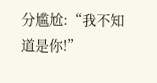分尴尬:“我不知道是你!”